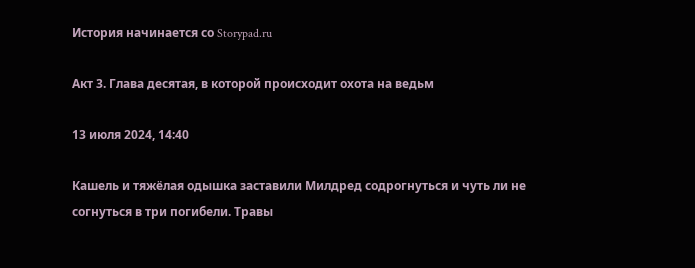История начинается со Storypad.ru

Акт 3. Глава десятая, в которой происходит охота на ведьм

13 июля 2024, 14:40

Кашель и тяжёлая одышка заставили Милдред содрогнуться и чуть ли не согнуться в три погибели. Травы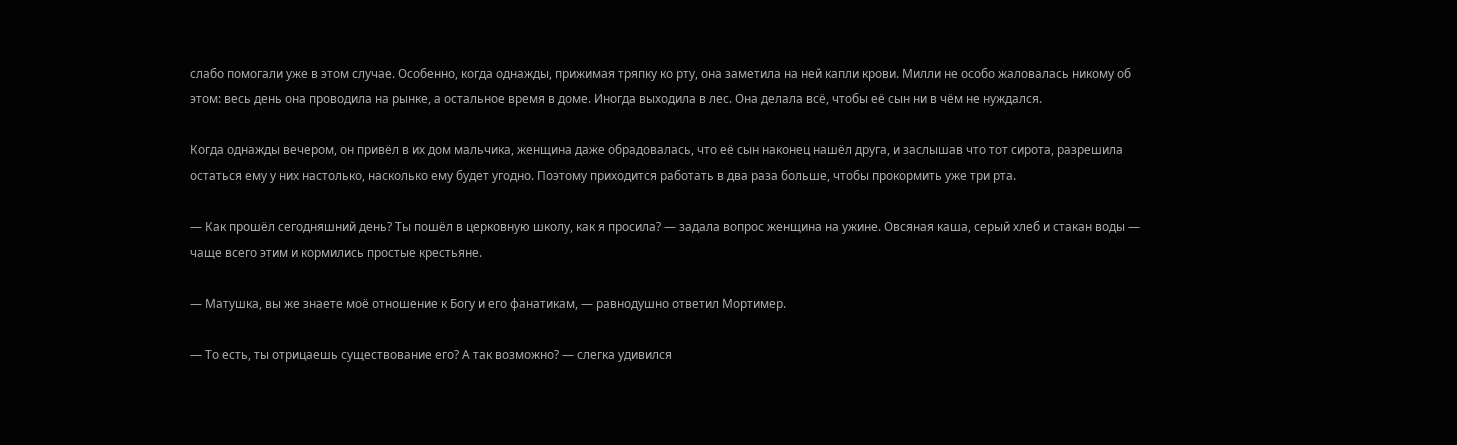слабо помогали уже в этом случае. Особенно, когда однажды, прижимая тряпку ко рту, она заметила на ней капли крови. Милли не особо жаловалась никому об этом: весь день она проводила на рынке, а остальное время в доме. Иногда выходила в лес. Она делала всё, чтобы её сын ни в чём не нуждался.

Когда однажды вечером, он привёл в их дом мальчика, женщина даже обрадовалась, что её сын наконец нашёл друга, и заслышав что тот сирота, разрешила остаться ему у них настолько, насколько ему будет угодно. Поэтому приходится работать в два раза больше, чтобы прокормить уже три рта.

— Как прошёл сегодняшний день? Ты пошёл в церковную школу, как я просила? — задала вопрос женщина на ужине. Овсяная каша, серый хлеб и стакан воды — чаще всего этим и кормились простые крестьяне.

— Матушка, вы же знаете моё отношение к Богу и его фанатикам, — равнодушно ответил Мортимер.

— То есть, ты отрицаешь существование его? А так возможно? — слегка удивился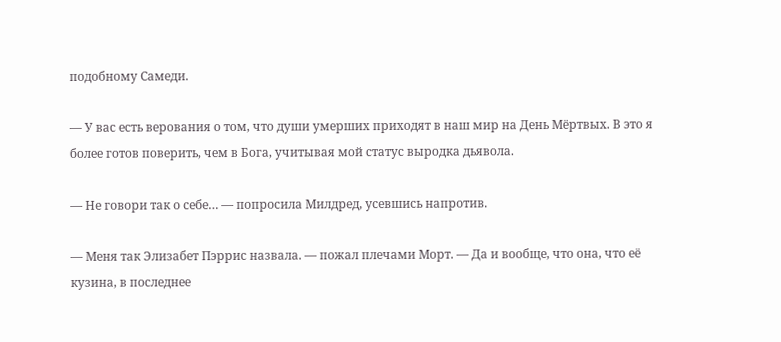подобному Самеди.

— У вас есть верования о том, что души умерших приходят в наш мир на День Мёртвых. В это я более готов поверить, чем в Бога, учитывая мой статус выродка дьявола.

— Не говори так о себе… — попросила Милдред, усевшись напротив.

— Меня так Элизабет Пэррис назвала. — пожал плечами Морт. — Да и вообще, что она, что её кузина, в последнее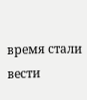время стали вести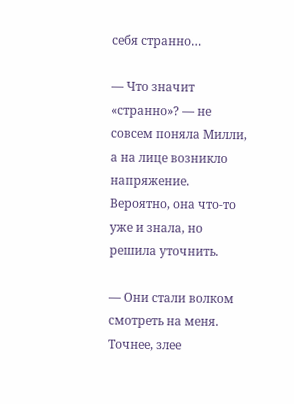себя странно…

— Что значит «странно»? — не совсем поняла Милли, а на лице возникло напряжение. Вероятно, она что-то уже и знала, но решила уточнить.

— Они стали волком смотреть на меня. Точнее, злее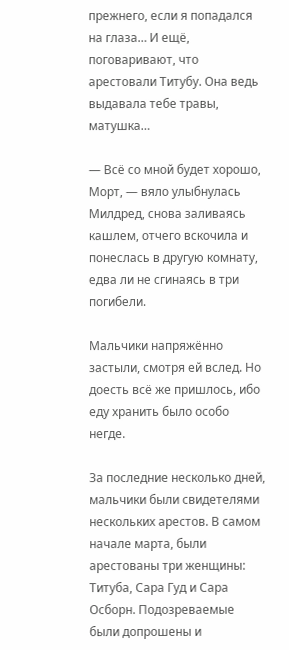прежнего, если я попадался на глаза… И ещё, поговаривают, что арестовали Титубу. Она ведь выдавала тебе травы, матушка…

— Всё со мной будет хорошо, Морт, — вяло улыбнулась Милдред, снова заливаясь кашлем, отчего вскочила и понеслась в другую комнату, едва ли не сгинаясь в три погибели.

Мальчики напряжённо застыли, смотря ей вслед. Но доесть всё же пришлось, ибо еду хранить было особо негде.

За последние несколько дней, мальчики были свидетелями нескольких арестов. В самом начале марта, были арестованы три женщины: Титуба, Сара Гуд и Сара Осборн. Подозреваемые были допрошены и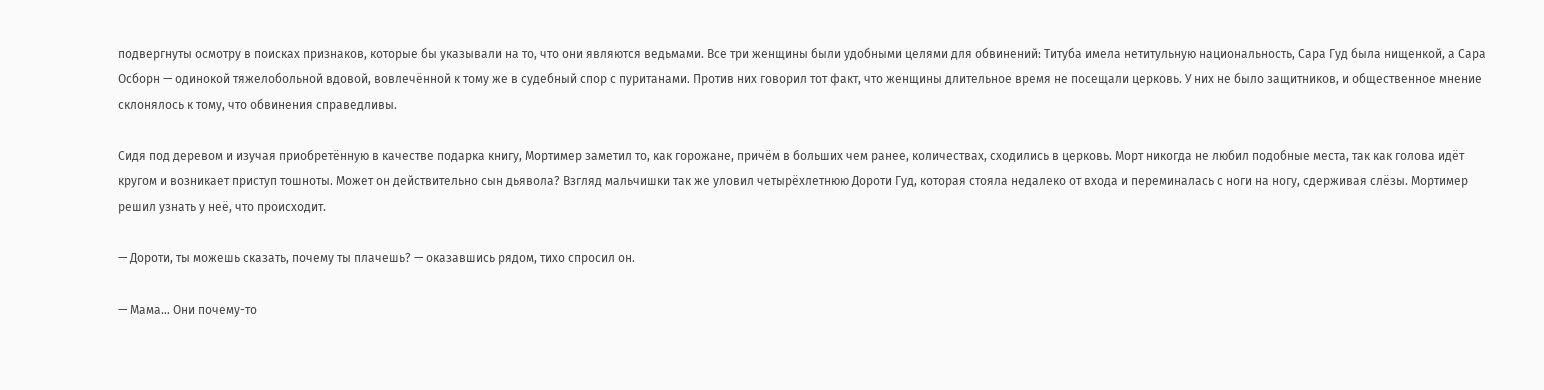подвергнуты осмотру в поисках признаков, которые бы указывали на то, что они являются ведьмами. Все три женщины были удобными целями для обвинений: Титуба имела нетитульную национальность, Сара Гуд была нищенкой, а Сара Осборн — одинокой тяжелобольной вдовой, вовлечённой к тому же в судебный спор с пуританами. Против них говорил тот факт, что женщины длительное время не посещали церковь. У них не было защитников, и общественное мнение склонялось к тому, что обвинения справедливы.

Сидя под деревом и изучая приобретённую в качестве подарка книгу, Мортимер заметил то, как горожане, причём в больших чем ранее, количествах, сходились в церковь. Морт никогда не любил подобные места, так как голова идёт кругом и возникает приступ тошноты. Может он действительно сын дьявола? Взгляд мальчишки так же уловил четырёхлетнюю Дороти Гуд, которая стояла недалеко от входа и переминалась с ноги на ногу, сдерживая слёзы. Мортимер решил узнать у неё, что происходит.

— Дороти, ты можешь сказать, почему ты плачешь? — оказавшись рядом, тихо спросил он.

— Мама… Они почему-то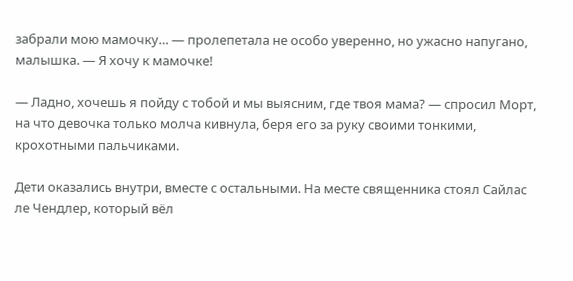забрали мою мамочку… — пролепетала не особо уверенно, но ужасно напугано, малышка. — Я хочу к мамочке!

— Ладно, хочешь я пойду с тобой и мы выясним, где твоя мама? — спросил Морт, на что девочка только молча кивнула, беря его за руку своими тонкими, крохотными пальчиками.

Дети оказались внутри, вместе с остальными. На месте священника стоял Сайлас ле Чендлер, который вёл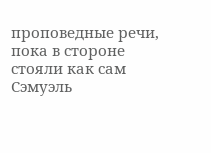проповедные речи, пока в стороне стояли как сам Сэмуэль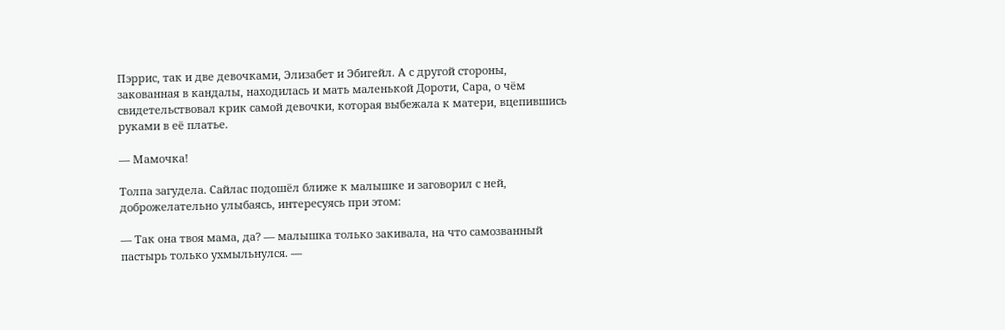Пэррис, так и две девочками, Элизабет и Эбигейл. А с другой стороны, закованная в кандалы, находилась и мать маленькой Дороти, Сара, о чём свидетельствовал крик самой девочки, которая выбежала к матери, вцепившись руками в её платье.

— Мамочка!

Толпа загудела. Сайлас подошёл ближе к малышке и заговорил с ней, доброжелательно улыбаясь, интересуясь при этом:

— Так она твоя мама, да? — малышка только закивала, на что самозванный пастырь только ухмыльнулся. —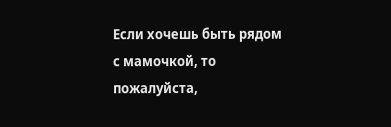Если хочешь быть рядом с мамочкой, то пожалуйста,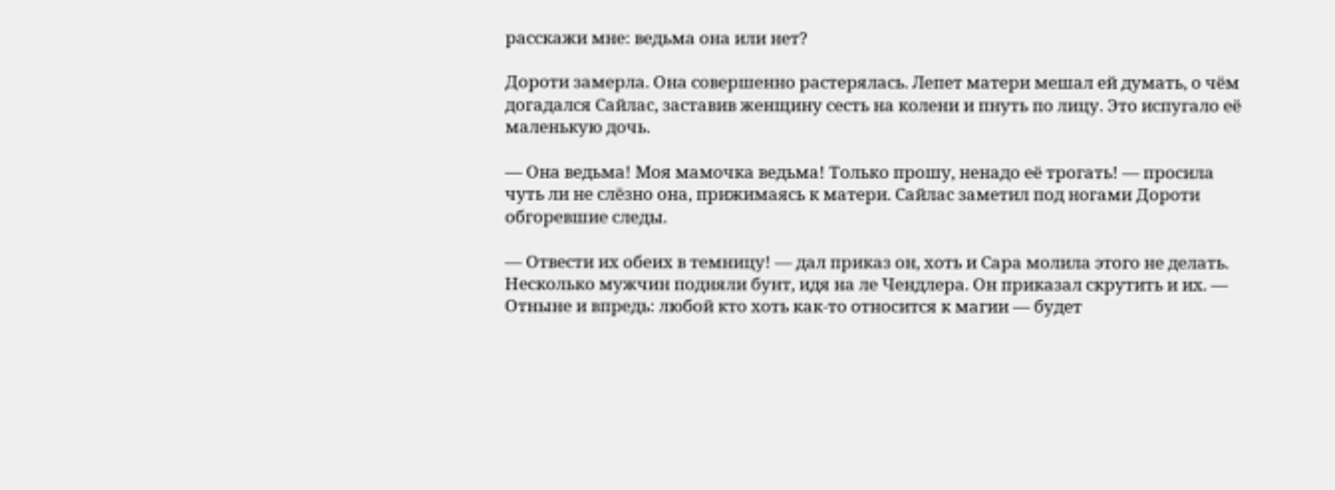расскажи мне: ведьма она или нет?

Дороти замерла. Она совершенно растерялась. Лепет матери мешал ей думать, о чём догадался Сайлас, заставив женщину сесть на колени и пнуть по лицу. Это испугало её маленькую дочь.

— Она ведьма! Моя мамочка ведьма! Только прошу, ненадо её трогать! — просила чуть ли не слёзно она, прижимаясь к матери. Сайлас заметил под ногами Дороти обгоревшие следы.

— Отвести их обеих в темницу! — дал приказ он, хоть и Сара молила этого не делать. Несколько мужчин подняли бунт, идя на ле Чендлера. Он приказал скрутить и их. — Отныне и впредь: любой кто хоть как-то относится к магии — будет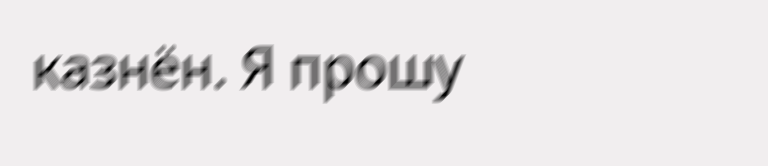казнён. Я прошу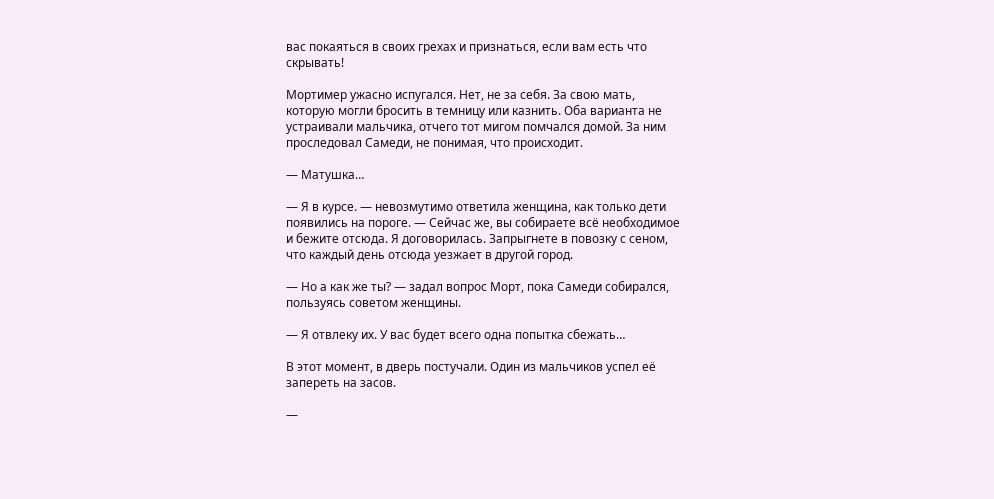вас покаяться в своих грехах и признаться, если вам есть что скрывать!

Мортимер ужасно испугался. Нет, не за себя. За свою мать, которую могли бросить в темницу или казнить. Оба варианта не устраивали мальчика, отчего тот мигом помчался домой. За ним проследовал Самеди, не понимая, что происходит.

— Матушка…

— Я в курсе. — невозмутимо ответила женщина, как только дети появились на пороге. — Сейчас же, вы собираете всё необходимое и бежите отсюда. Я договорилась. Запрыгнете в повозку с сеном, что каждый день отсюда уезжает в другой город.

— Но а как же ты? — задал вопрос Морт, пока Самеди собирался, пользуясь советом женщины.

— Я отвлеку их. У вас будет всего одна попытка сбежать…

В этот момент, в дверь постучали. Один из мальчиков успел её запереть на засов.

—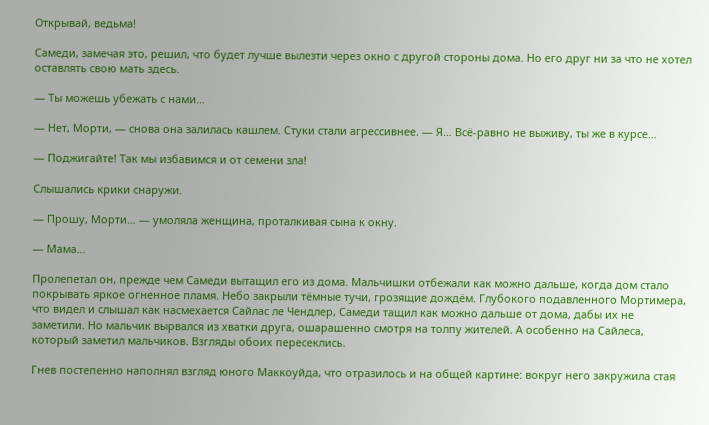Открывай, ведьма!

Самеди, замечая это, решил, что будет лучше вылезти через окно с другой стороны дома. Но его друг ни за что не хотел оставлять свою мать здесь.

— Ты можешь убежать с нами…

— Нет, Морти, — снова она залилась кашлем. Стуки стали агрессивнее. — Я… Всё-равно не выживу, ты же в курсе…

— Поджигайте! Так мы избавимся и от семени зла!

Слышались крики снаружи.

— Прошу, Морти… — умоляла женщина, проталкивая сына к окну.

— Мама…

Пролепетал он, прежде чем Самеди вытащил его из дома. Мальчишки отбежали как можно дальше, когда дом стало покрывать яркое огненное пламя. Небо закрыли тёмные тучи, грозящие дождём. Глубокого подавленного Мортимера, что видел и слышал как насмехается Сайлас ле Чендлер, Самеди тащил как можно дальше от дома, дабы их не заметили. Но мальчик вырвался из хватки друга, ошарашенно смотря на толпу жителей. А особенно на Сайлеса, который заметил мальчиков. Взгляды обоих пересеклись.

Гнев постепенно наполнял взгляд юного Маккоуйда, что отразилось и на общей картине: вокруг него закружила стая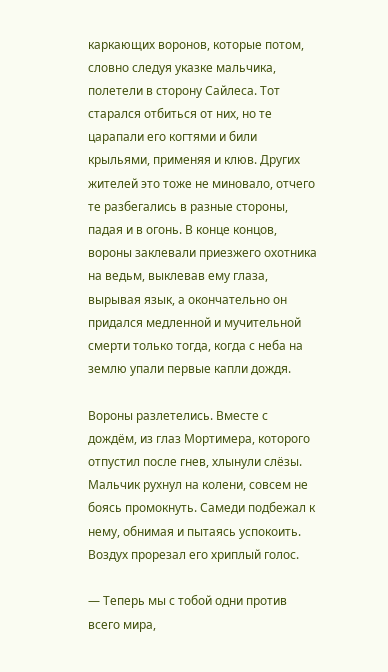каркающих воронов, которые потом, словно следуя указке мальчика, полетели в сторону Сайлеса. Тот старался отбиться от них, но те царапали его когтями и били крыльями, применяя и клюв. Других жителей это тоже не миновало, отчего те разбегались в разные стороны, падая и в огонь. В конце концов, вороны заклевали приезжего охотника на ведьм, выклевав ему глаза, вырывая язык, а окончательно он придался медленной и мучительной смерти только тогда, когда с неба на землю упали первые капли дождя.

Вороны разлетелись. Вместе с дождём, из глаз Мортимера, которого отпустил после гнев, хлынули слёзы. Мальчик рухнул на колени, совсем не боясь промокнуть. Самеди подбежал к нему, обнимая и пытаясь успокоить. Воздух прорезал его хриплый голос.

— Теперь мы с тобой одни против всего мира,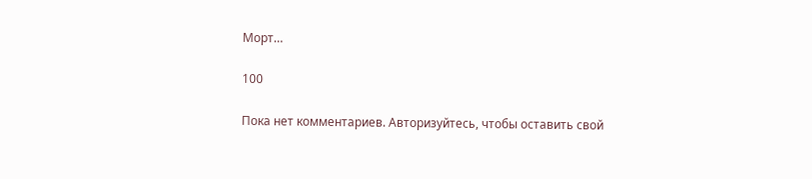Морт…

100

Пока нет комментариев. Авторизуйтесь, чтобы оставить свой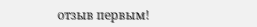отзыв первым!